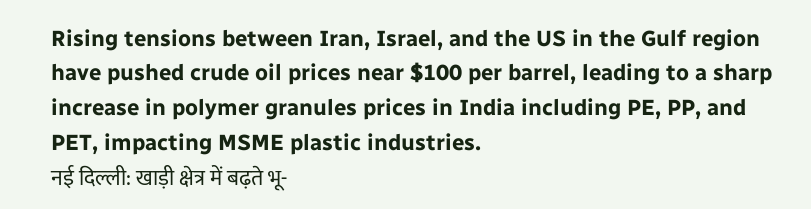Rising tensions between Iran, Israel, and the US in the Gulf region have pushed crude oil prices near $100 per barrel, leading to a sharp increase in polymer granules prices in India including PE, PP, and PET, impacting MSME plastic industries.
नई दिल्ली: खाड़ी क्षेत्र में बढ़ते भू-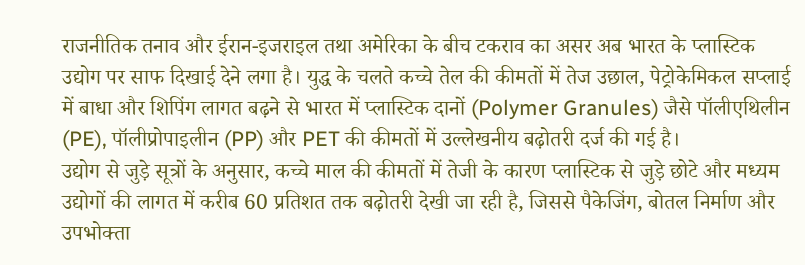राजनीतिक तनाव और ईरान-इजराइल तथा अमेरिका के बीच टकराव का असर अब भारत के प्लास्टिक उद्योग पर साफ दिखाई देने लगा है। युद्ध के चलते कच्चे तेल की कीमतों में तेज उछाल, पेट्रोकेमिकल सप्लाई में बाधा और शिपिंग लागत बढ़ने से भारत में प्लास्टिक दानों (Polymer Granules) जैसे पॉलीएथिलीन (PE), पॉलीप्रोपाइलीन (PP) और PET की कीमतों में उल्लेखनीय बढ़ोतरी दर्ज की गई है।
उद्योग से जुड़े सूत्रों के अनुसार, कच्चे माल की कीमतों में तेजी के कारण प्लास्टिक से जुड़े छोटे और मध्यम उद्योगों की लागत में करीब 60 प्रतिशत तक बढ़ोतरी देखी जा रही है, जिससे पैकेजिंग, बोतल निर्माण और उपभोक्ता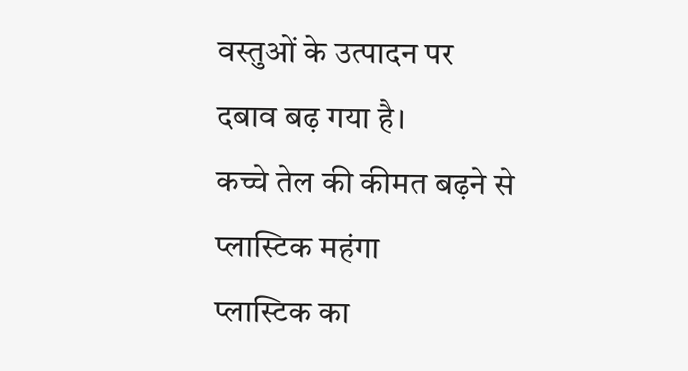वस्तुओं के उत्पादन पर दबाव बढ़ गया है।
कच्चे तेल की कीमत बढ़ने से प्लास्टिक महंगा
प्लास्टिक का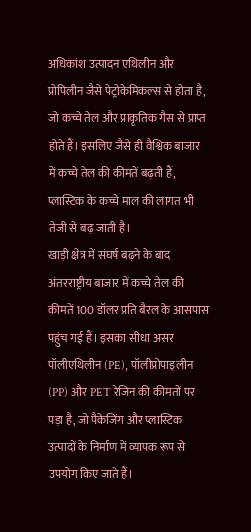अधिकांश उत्पादन एथिलीन और प्रोपिलीन जैसे पेट्रोकेमिकल्स से होता है, जो कच्चे तेल और प्राकृतिक गैस से प्राप्त होते हैं। इसलिए जैसे ही वैश्विक बाजार में कच्चे तेल की कीमतें बढ़ती हैं, प्लास्टिक के कच्चे माल की लागत भी तेजी से बढ़ जाती है।
खाड़ी क्षेत्र में संघर्ष बढ़ने के बाद अंतरराष्ट्रीय बाजार में कच्चे तेल की कीमतें 100 डॉलर प्रति बैरल के आसपास पहुंच गई हैं। इसका सीधा असर पॉलीएथिलीन (PE), पॉलीप्रोपाइलीन (PP) और PET रेजिन की कीमतों पर पड़ा है, जो पैकेजिंग और प्लास्टिक उत्पादों के निर्माण में व्यापक रूप से उपयोग किए जाते हैं।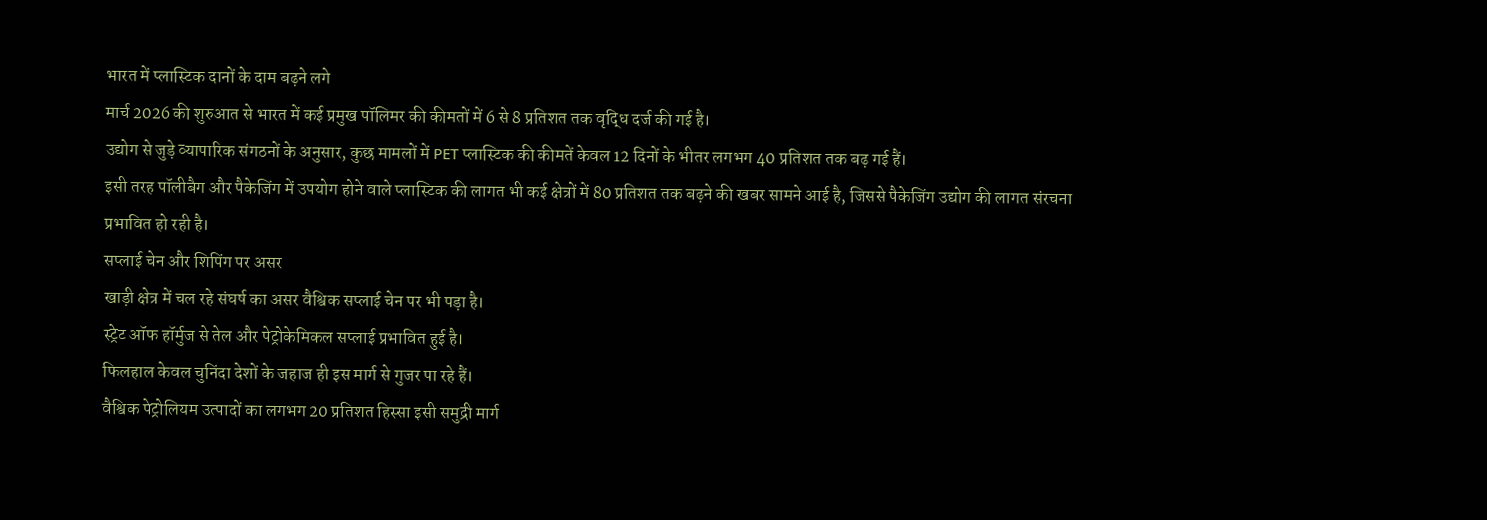भारत में प्लास्टिक दानों के दाम बढ़ने लगे
मार्च 2026 की शुरुआत से भारत में कई प्रमुख पॉलिमर की कीमतों में 6 से 8 प्रतिशत तक वृद्धि दर्ज की गई है।
उद्योग से जुड़े व्यापारिक संगठनों के अनुसार, कुछ मामलों में PET प्लास्टिक की कीमतें केवल 12 दिनों के भीतर लगभग 40 प्रतिशत तक बढ़ गई हैं।
इसी तरह पॉलीबैग और पैकेजिंग में उपयोग होने वाले प्लास्टिक की लागत भी कई क्षेत्रों में 80 प्रतिशत तक बढ़ने की खबर सामने आई है, जिससे पैकेजिंग उद्योग की लागत संरचना प्रभावित हो रही है।
सप्लाई चेन और शिपिंग पर असर
खाड़ी क्षेत्र में चल रहे संघर्ष का असर वैश्विक सप्लाई चेन पर भी पड़ा है।
स्ट्रेट ऑफ हॉर्मुज से तेल और पेट्रोकेमिकल सप्लाई प्रभावित हुई है।
फिलहाल केवल चुनिंदा देशों के जहाज ही इस मार्ग से गुजर पा रहे हैं।
वैश्विक पेट्रोलियम उत्पादों का लगभग 20 प्रतिशत हिस्सा इसी समुद्री मार्ग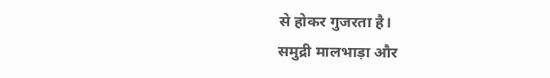से होकर गुजरता है।
समुद्री मालभाड़ा और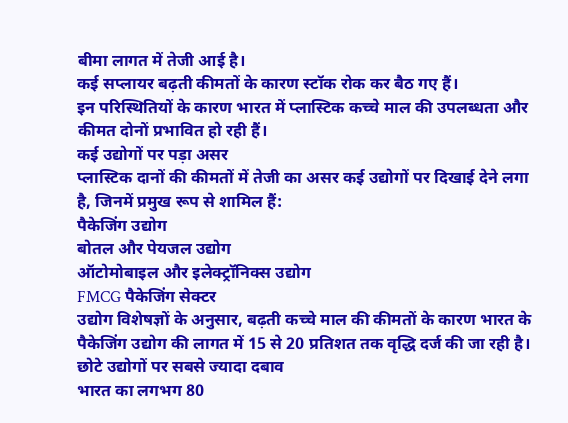बीमा लागत में तेजी आई है।
कई सप्लायर बढ़ती कीमतों के कारण स्टॉक रोक कर बैठ गए हैं।
इन परिस्थितियों के कारण भारत में प्लास्टिक कच्चे माल की उपलब्धता और कीमत दोनों प्रभावित हो रही हैं।
कई उद्योगों पर पड़ा असर
प्लास्टिक दानों की कीमतों में तेजी का असर कई उद्योगों पर दिखाई देने लगा है, जिनमें प्रमुख रूप से शामिल हैं:
पैकेजिंग उद्योग
बोतल और पेयजल उद्योग
ऑटोमोबाइल और इलेक्ट्रॉनिक्स उद्योग
FMCG पैकेजिंग सेक्टर
उद्योग विशेषज्ञों के अनुसार, बढ़ती कच्चे माल की कीमतों के कारण भारत के पैकेजिंग उद्योग की लागत में 15 से 20 प्रतिशत तक वृद्धि दर्ज की जा रही है।
छोटे उद्योगों पर सबसे ज्यादा दबाव
भारत का लगभग 80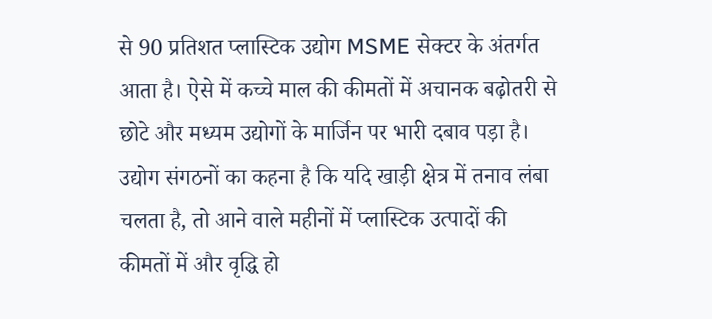से 90 प्रतिशत प्लास्टिक उद्योग MSME सेक्टर के अंतर्गत आता है। ऐसे में कच्चे माल की कीमतों में अचानक बढ़ोतरी से छोटे और मध्यम उद्योगों के मार्जिन पर भारी दबाव पड़ा है।
उद्योग संगठनों का कहना है कि यदि खाड़ी क्षेत्र में तनाव लंबा चलता है, तो आने वाले महीनों में प्लास्टिक उत्पादों की कीमतों में और वृद्धि हो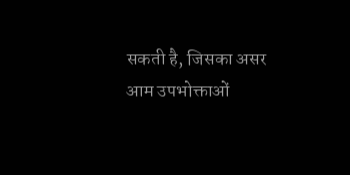सकती है, जिसका असर आम उपभोक्ताओं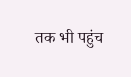तक भी पहुंच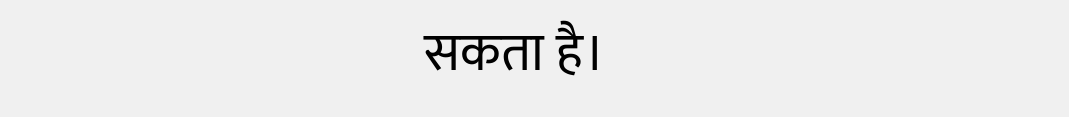सकता है।